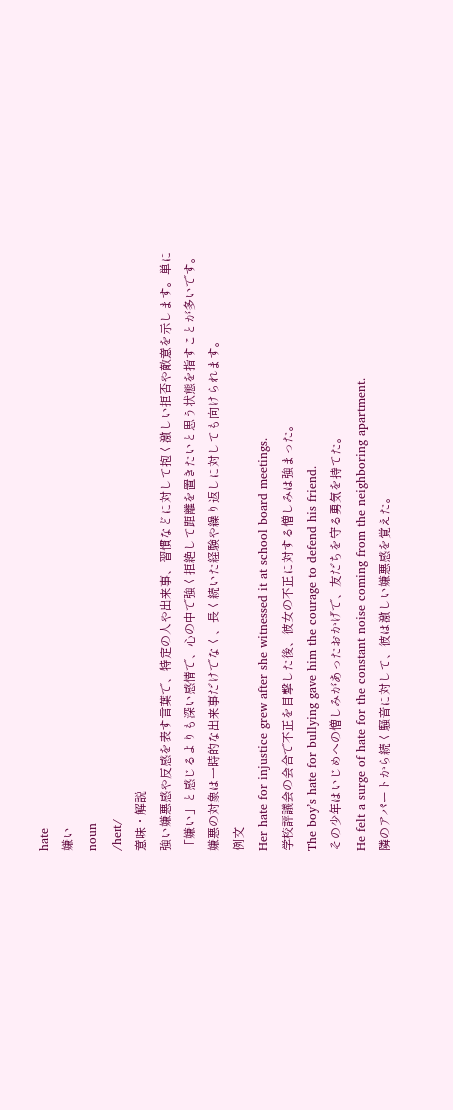hate
嫌い
noun
/heɪt/
意味・解説
強い嫌悪感や反感を表す言葉で、特定の人や出来事、習慣などに対して抱く激しい拒否や敵意を示します。単に「嫌い」と感じるよりも深い感情で、心の中で強く拒絶して距離を置きたいと思う状態を指すことが多いです。嫌悪の対象は一時的な出来事だけでなく、長く続いた経験や繰り返しに対しても向けられます。
例文
Her hate for injustice grew after she witnessed it at school board meetings.
学校評議会の会合で不正を目撃した後、彼女の不正に対する憎しみは強まった。
The boy’s hate for bullying gave him the courage to defend his friend.
その少年はいじめへの憎しみがあったおかげで、友だちを守る勇気を持てた。
He felt a surge of hate for the constant noise coming from the neighboring apartment.
隣のアパートから続く騒音に対して、彼は激しい嫌悪感を覚えた。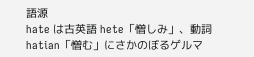語源
hate は古英語 hete「憎しみ」、動詞 hatian「憎む」にさかのぼるゲルマ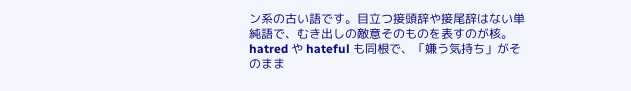ン系の古い語です。目立つ接頭辞や接尾辞はない単純語で、むき出しの敵意そのものを表すのが核。hatred や hateful も同根で、「嫌う気持ち」がそのまま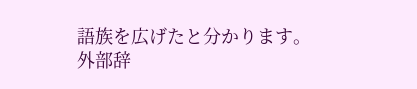語族を広げたと分かります。
外部辞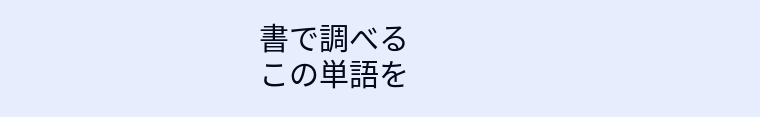書で調べる
この単語を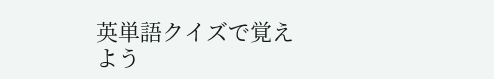英単語クイズで覚えよう